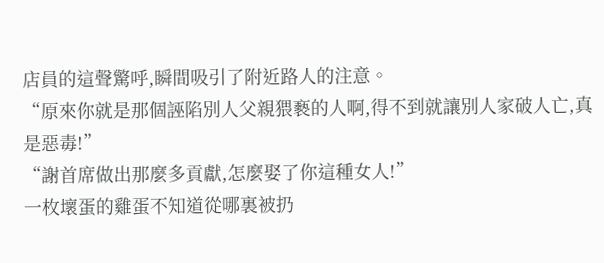店員的這聲驚呼,瞬間吸引了附近路人的注意。
“原來你就是那個誣陷別人父親猥褻的人啊,得不到就讓別人家破人亡,真是惡毒!”
“謝首席做出那麼多貢獻,怎麼娶了你這種女人!”
一枚壞蛋的雞蛋不知道從哪裏被扔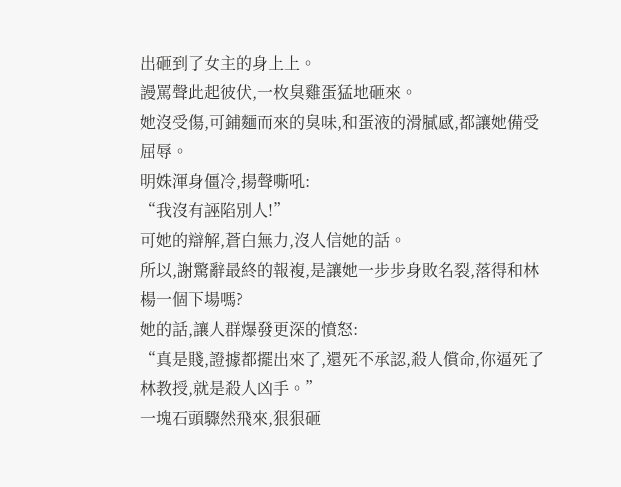出砸到了女主的身上上。
謾罵聲此起彼伏,一枚臭雞蛋猛地砸來。
她沒受傷,可鋪麵而來的臭味,和蛋液的滑膩感,都讓她備受屈辱。
明姝渾身僵冷,揚聲嘶吼:
“我沒有誣陷別人!”
可她的辯解,蒼白無力,沒人信她的話。
所以,謝驚辭最終的報複,是讓她一步步身敗名裂,落得和林楊一個下場嗎?
她的話,讓人群爆發更深的憤怒:
“真是賤,證據都擺出來了,還死不承認,殺人償命,你逼死了林教授,就是殺人凶手。”
一塊石頭驟然飛來,狠狠砸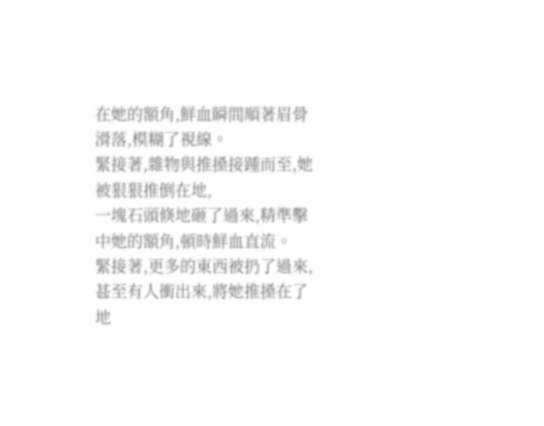在她的額角,鮮血瞬間順著眉骨滑落,模糊了視線。
緊接著,雜物與推搡接踵而至,她被狠狠推倒在地,
一塊石頭倏地砸了過來,精準擊中她的額角,頓時鮮血直流。
緊接著,更多的東西被扔了過來,甚至有人衝出來,將她推搡在了地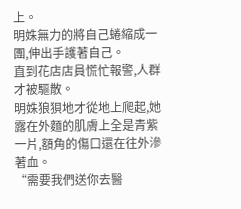上。
明姝無力的將自己蜷縮成一團,伸出手護著自己。
直到花店店員慌忙報警,人群才被驅散。
明姝狼狽地才從地上爬起,她露在外麵的肌膚上全是青紫一片,額角的傷口還在往外滲著血。
“需要我們送你去醫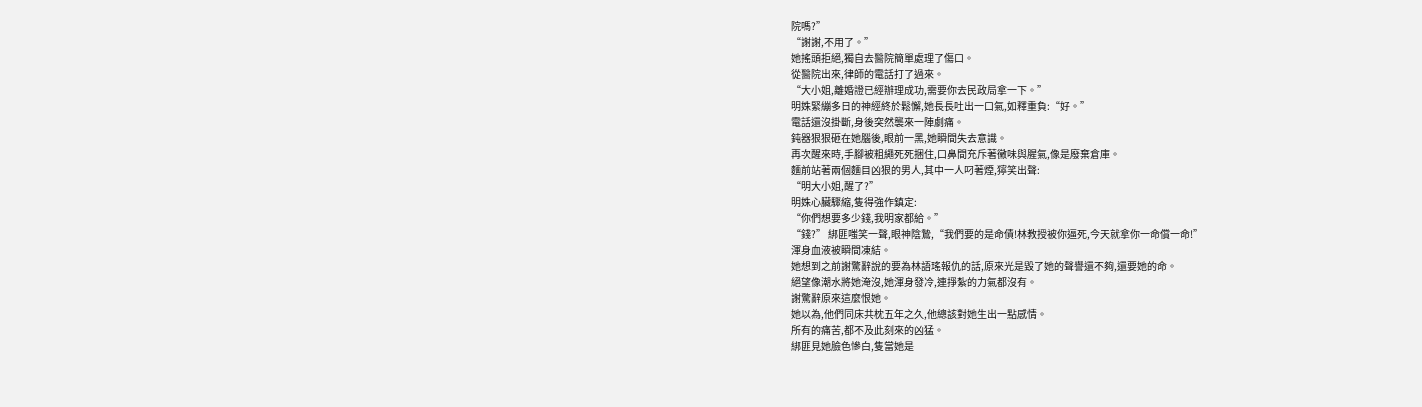院嗎?”
“謝謝,不用了。”
她搖頭拒絕,獨自去醫院簡單處理了傷口。
從醫院出來,律師的電話打了過來。
“大小姐,離婚證已經辦理成功,需要你去民政局拿一下。”
明姝緊繃多日的神經終於鬆懈,她長長吐出一口氣,如釋重負:“好。”
電話還沒掛斷,身後突然襲來一陣劇痛。
鈍器狠狠砸在她腦後,眼前一黑,她瞬間失去意識。
再次醒來時,手腳被粗繩死死捆住,口鼻間充斥著黴味與腥氣,像是廢棄倉庫。
麵前站著兩個麵目凶狠的男人,其中一人叼著煙,獰笑出聲:
“明大小姐,醒了?”
明姝心臟驟縮,隻得強作鎮定:
“你們想要多少錢,我明家都給。”
“錢?” 綁匪嗤笑一聲,眼神陰鷙,“我們要的是命債!林教授被你逼死,今天就拿你一命償一命!”
渾身血液被瞬間凍結。
她想到之前謝驚辭說的要為林語瑤報仇的話,原來光是毀了她的聲譽還不夠,還要她的命。
絕望像潮水將她淹沒,她渾身發冷,連掙紮的力氣都沒有。
謝驚辭原來這麼恨她。
她以為,他們同床共枕五年之久,他總該對她生出一點感情。
所有的痛苦,都不及此刻來的凶猛。
綁匪見她臉色慘白,隻當她是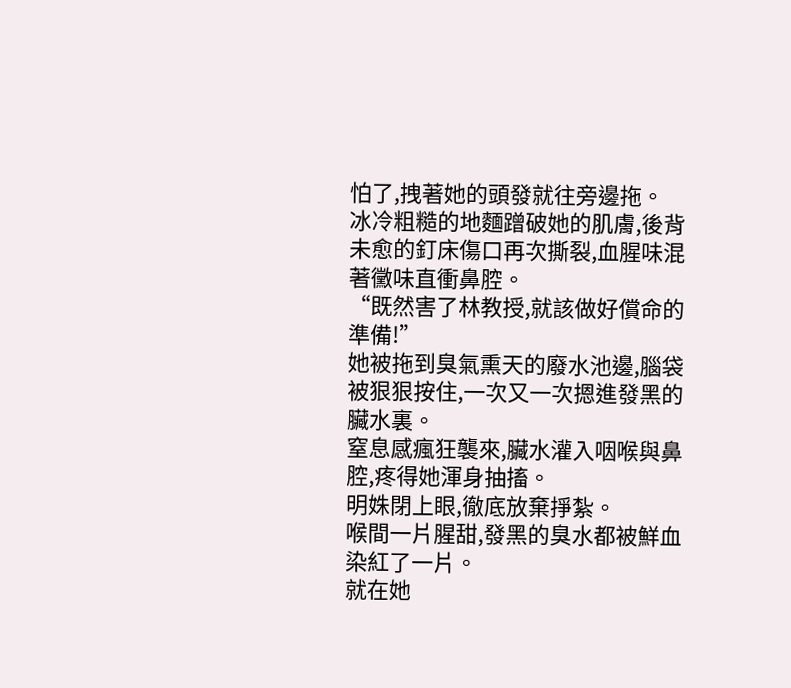怕了,拽著她的頭發就往旁邊拖。
冰冷粗糙的地麵蹭破她的肌膚,後背未愈的釘床傷口再次撕裂,血腥味混著黴味直衝鼻腔。
“既然害了林教授,就該做好償命的準備!”
她被拖到臭氣熏天的廢水池邊,腦袋被狠狠按住,一次又一次摁進發黑的臟水裏。
窒息感瘋狂襲來,臟水灌入咽喉與鼻腔,疼得她渾身抽搐。
明姝閉上眼,徹底放棄掙紮。
喉間一片腥甜,發黑的臭水都被鮮血染紅了一片。
就在她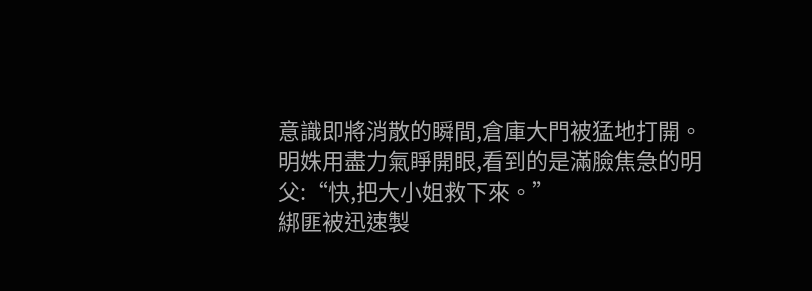意識即將消散的瞬間,倉庫大門被猛地打開。
明姝用盡力氣睜開眼,看到的是滿臉焦急的明父:“快,把大小姐救下來。”
綁匪被迅速製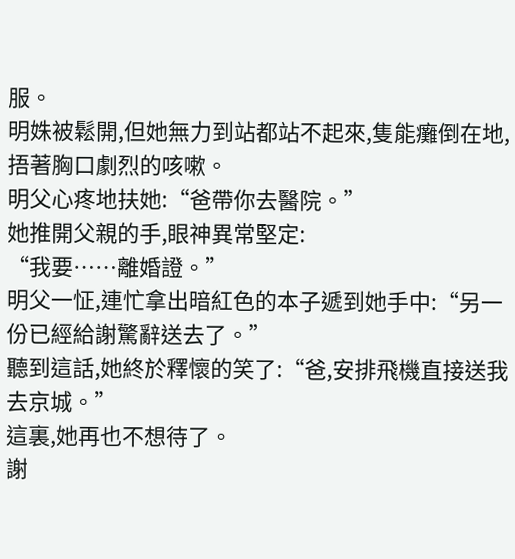服。
明姝被鬆開,但她無力到站都站不起來,隻能癱倒在地,捂著胸口劇烈的咳嗽。
明父心疼地扶她:“爸帶你去醫院。”
她推開父親的手,眼神異常堅定:
“我要……離婚證。”
明父一怔,連忙拿出暗紅色的本子遞到她手中:“另一份已經給謝驚辭送去了。”
聽到這話,她終於釋懷的笑了:“爸,安排飛機直接送我去京城。”
這裏,她再也不想待了。
謝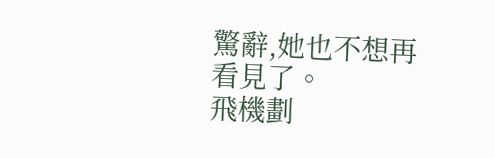驚辭,她也不想再看見了。
飛機劃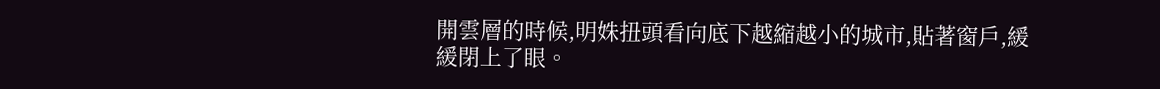開雲層的時候,明姝扭頭看向底下越縮越小的城市,貼著窗戶,緩緩閉上了眼。